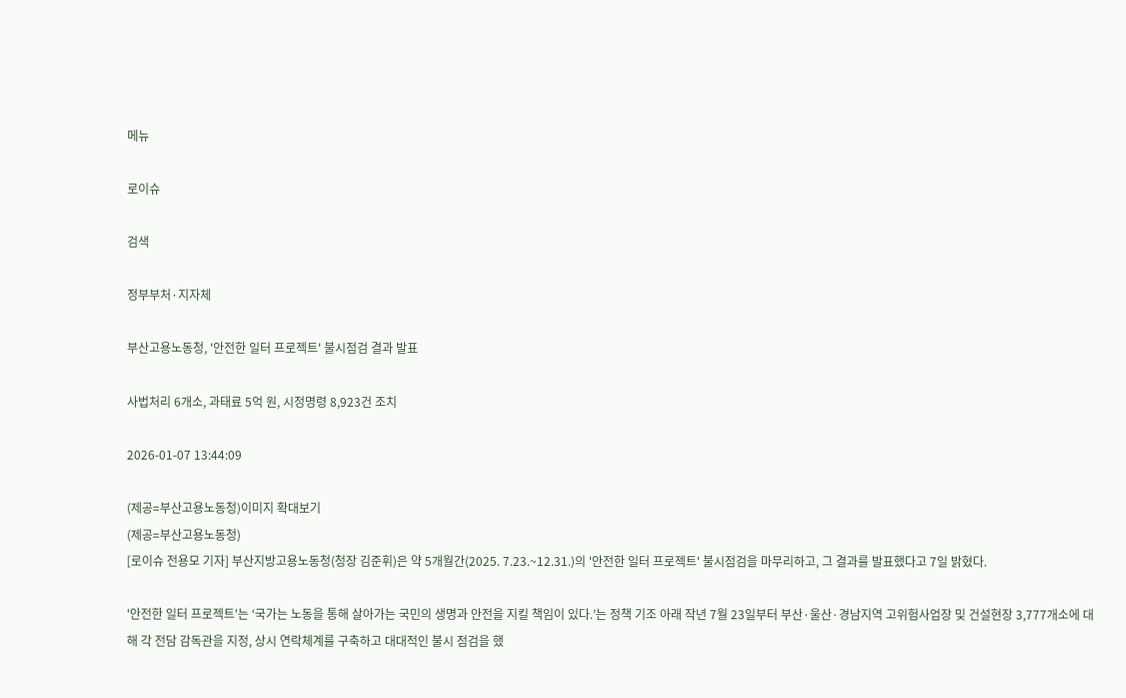메뉴

로이슈

검색

정부부처·지자체

부산고용노동청, '안전한 일터 프로젝트' 불시점검 결과 발표

사법처리 6개소, 과태료 5억 원, 시정명령 8,923건 조치

2026-01-07 13:44:09

(제공=부산고용노동청)이미지 확대보기
(제공=부산고용노동청)
[로이슈 전용모 기자] 부산지방고용노동청(청장 김준휘)은 약 5개월간(2025. 7.23.~12.31.)의 '안전한 일터 프로젝트' 불시점검을 마무리하고, 그 결과를 발표했다고 7일 밝혔다.

'안전한 일터 프로젝트'는 ‘국가는 노동을 통해 살아가는 국민의 생명과 안전을 지킬 책임이 있다.’는 정책 기조 아래 작년 7월 23일부터 부산·울산·경남지역 고위험사업장 및 건설현장 3,777개소에 대해 각 전담 감독관을 지정, 상시 연락체계를 구축하고 대대적인 불시 점검을 했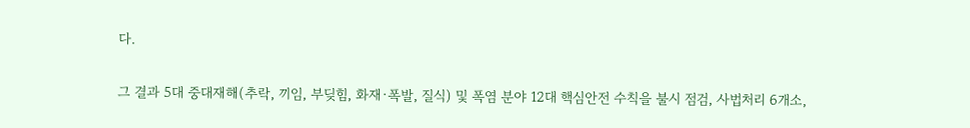다.

그 결과 5대 중대재해(추락, 끼임, 부딪힘, 화재·폭발, 질식) 및 폭염 분야 12대 핵심안전 수칙을 불시 점검, 사법처리 6개소,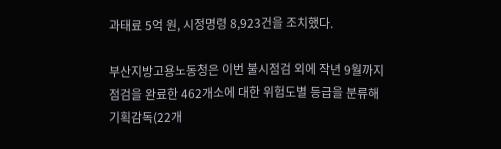과태료 5억 원, 시정명령 8,923건을 조치했다.

부산지방고용노동청은 이번 불시점검 외에 작년 9월까지 점검을 완료한 462개소에 대한 위험도별 등급을 분류해 기획감독(22개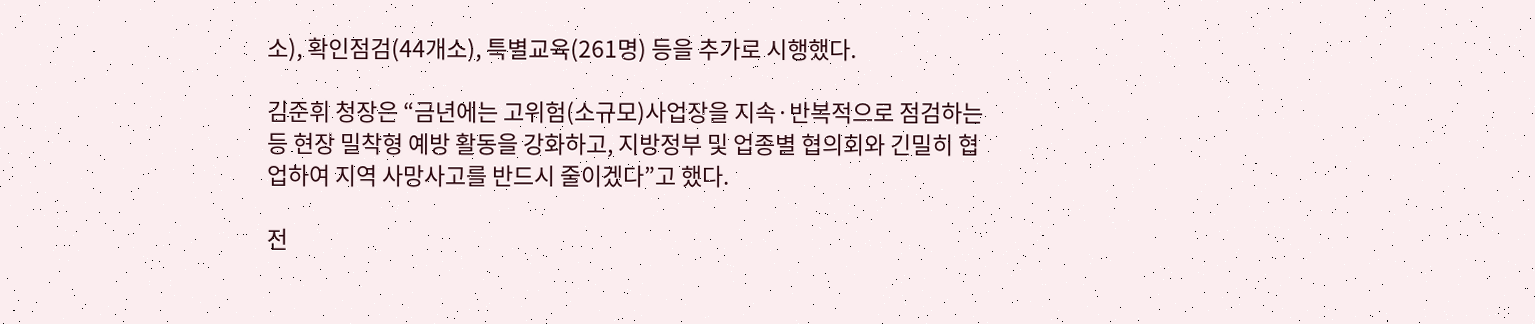소), 확인점검(44개소), 특별교육(261명) 등을 추가로 시행했다.

김준휘 청장은 “금년에는 고위험(소규모)사업장을 지속·반복적으로 점검하는 등 현장 밀착형 예방 활동을 강화하고, 지방정부 및 업종별 협의회와 긴밀히 협업하여 지역 사망사고를 반드시 줄이겠다”고 했다.

전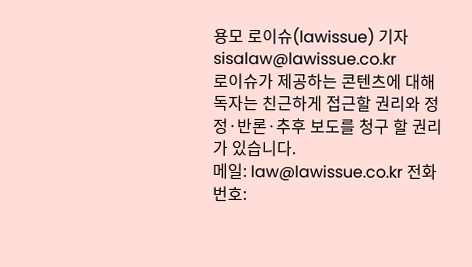용모 로이슈(lawissue) 기자 sisalaw@lawissue.co.kr
로이슈가 제공하는 콘텐츠에 대해 독자는 친근하게 접근할 권리와 정정·반론·추후 보도를 청구 할 권리가 있습니다.
메일: law@lawissue.co.kr 전화번호: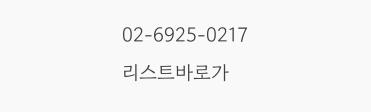02-6925-0217
리스트바로가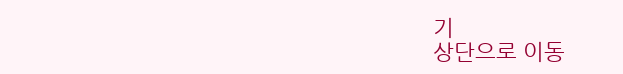기
상단으로 이동